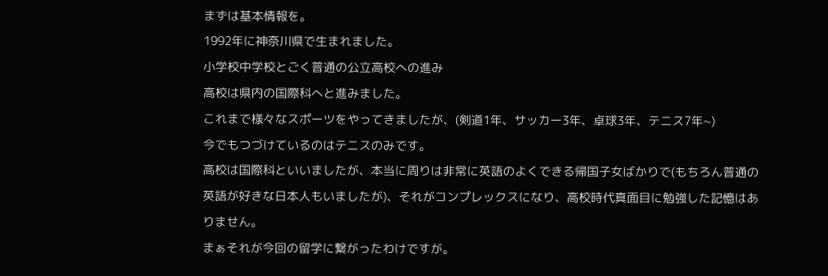まずは基本情報を。
1992年に神奈川県で生まれました。
小学校中学校とごく普通の公立高校への進み
高校は県内の国際科へと進みました。
これまで様々なスポーツをやってきましたが、(剣道1年、サッカー3年、卓球3年、テニス7年~)
今でもつづけているのはテニスのみです。
高校は国際科といいましたが、本当に周りは非常に英語のよくできる帰国子女ばかりで(もちろん普通の英語が好きな日本人もいましたが)、それがコンプレックスになり、高校時代真面目に勉強した記憶はありません。
まぁそれが今回の留学に繋がったわけですが。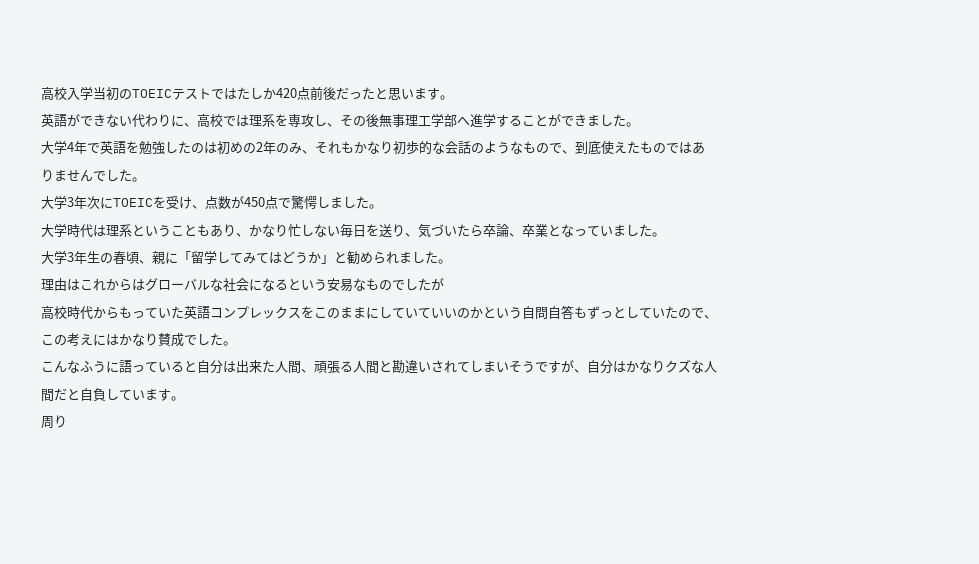高校入学当初のTOEICテストではたしか420点前後だったと思います。
英語ができない代わりに、高校では理系を専攻し、その後無事理工学部へ進学することができました。
大学4年で英語を勉強したのは初めの2年のみ、それもかなり初歩的な会話のようなもので、到底使えたものではありませんでした。
大学3年次にTOEICを受け、点数が450点で驚愕しました。
大学時代は理系ということもあり、かなり忙しない毎日を送り、気づいたら卒論、卒業となっていました。
大学3年生の春頃、親に「留学してみてはどうか」と勧められました。
理由はこれからはグローバルな社会になるという安易なものでしたが
高校時代からもっていた英語コンプレックスをこのままにしていていいのかという自問自答もずっとしていたので、この考えにはかなり賛成でした。
こんなふうに語っていると自分は出来た人間、頑張る人間と勘違いされてしまいそうですが、自分はかなりクズな人間だと自負しています。
周り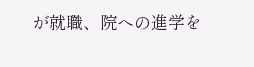が就職、院への進学を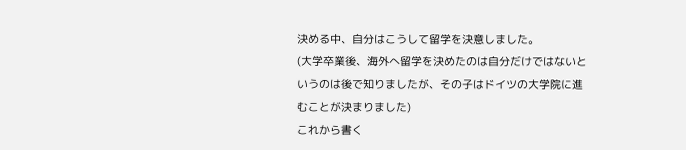決める中、自分はこうして留学を決意しました。
(大学卒業後、海外へ留学を決めたのは自分だけではないというのは後で知りましたが、その子はドイツの大学院に進むことが決まりました)
これから書く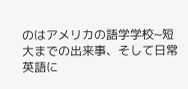のはアメリカの語学学校~短大までの出来事、そして日常英語に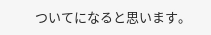ついてになると思います。